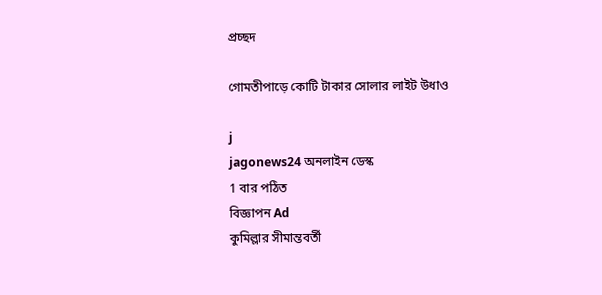প্রচ্ছদ

গোমতীপাড়ে কোটি টাকার সোলার লাইট উধাও

j
jagonews24 অনলাইন ডেস্ক
1 বার পঠিত
বিজ্ঞাপন Ad
কুমিল্লার সীমান্তবর্তী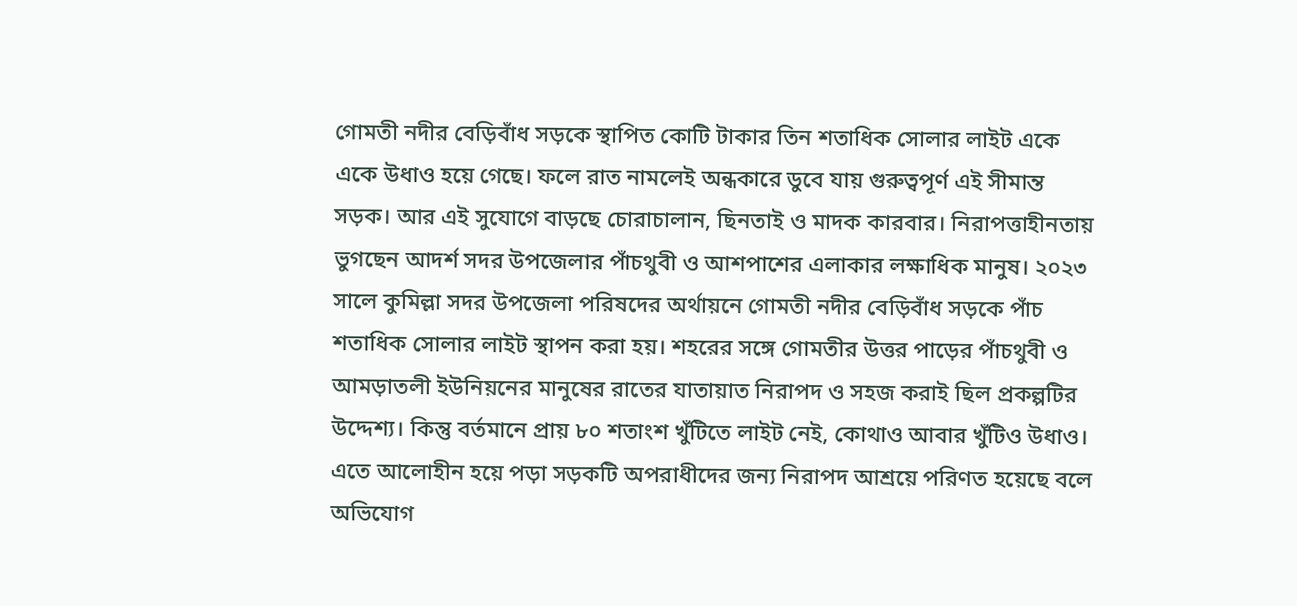গোমতী নদীর বেড়িবাঁধ সড়কে স্থাপিত কোটি টাকার তিন শতাধিক সোলার লাইট একে একে উধাও হয়ে গেছে। ফলে রাত নামলেই অন্ধকারে ডুবে যায় গুরুত্বপূর্ণ এই সীমান্ত সড়ক। আর এই সুযোগে বাড়ছে চোরাচালান, ছিনতাই ও মাদক কারবার। নিরাপত্তাহীনতায় ভুগছেন আদর্শ সদর উপজেলার পাঁচথুবী ও আশপাশের এলাকার লক্ষাধিক মানুষ। ২০২৩ সালে কুমিল্লা সদর উপজেলা পরিষদের অর্থায়নে গোমতী নদীর বেড়িবাঁধ সড়কে পাঁচ শতাধিক সোলার লাইট স্থাপন করা হয়। শহরের সঙ্গে গোমতীর উত্তর পাড়ের পাঁচথুবী ও আমড়াতলী ইউনিয়নের মানুষের রাতের যাতায়াত নিরাপদ ও সহজ করাই ছিল প্রকল্পটির উদ্দেশ্য। কিন্তু বর্তমানে প্রায় ৮০ শতাংশ খুঁটিতে লাইট নেই, কোথাও আবার খুঁটিও উধাও। এতে আলোহীন হয়ে পড়া সড়কটি অপরাধীদের জন্য নিরাপদ আশ্রয়ে পরিণত হয়েছে বলে অভিযোগ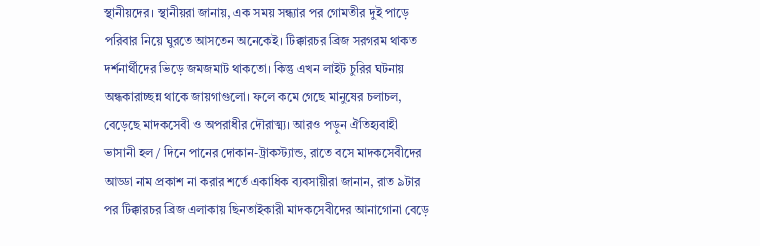স্থানীয়দের। স্থানীয়রা জানায়, এক সময় সন্ধ্যার পর গোমতীর দুই পাড়ে পরিবার নিয়ে ঘুরতে আসতেন অনেকেই। টিক্কারচর ব্রিজ সরগরম থাকত দর্শনার্থীদের ভিড়ে জমজমাট থাকতো। কিন্তু এখন লাইট চুরির ঘটনায় অন্ধকারাচ্ছন্ন থাকে জায়গাগুলো। ফলে কমে গেছে মানুষের চলাচল, বেড়েছে মাদকসেবী ও অপরাধীর দৌরাত্ম্য। আরও পড়ুন ঐতিহ্যবাহী ভাসানী হল / দিনে পানের দোকান-ট্রাকস্ট্যান্ড, রাতে বসে মাদকসেবীদের আড্ডা নাম প্রকাশ না করার শর্তে একাধিক ব্যবসায়ীরা জানান, রাত ৯টার পর টিক্কারচর ব্রিজ এলাকায় ছিনতাইকারী মাদকসেবীদের আনাগোনা বেড়ে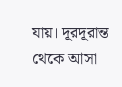যায়। দূরদূরান্ত থেকে আসা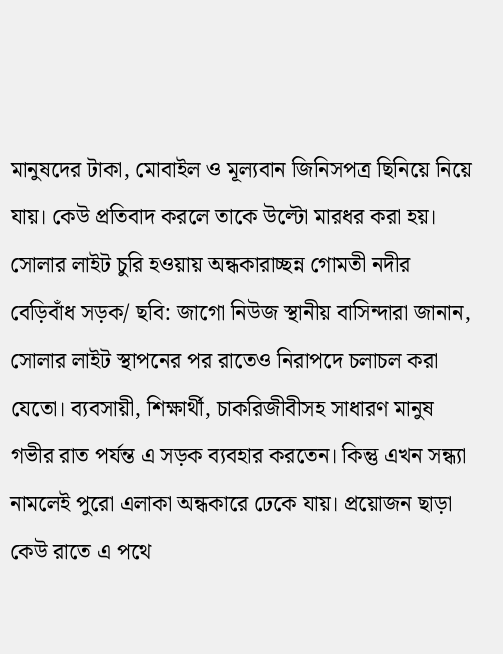মানুষদের টাকা, মোবাইল ও মূল্যবান জিনিসপত্র ছিনিয়ে নিয়ে যায়। কেউ প্রতিবাদ করলে তাকে উল্টো মারধর করা হয়। সোলার লাইট চুরি হওয়ায় অন্ধকারাচ্ছন্ন গোমতী নদীর বেড়িবাঁধ সড়ক/ ছবি: জাগো নিউজ স্থানীয় বাসিন্দারা জানান, সোলার লাইট স্থাপনের পর রাতেও নিরাপদে চলাচল করা যেতো। ব্যবসায়ী, শিক্ষার্থী, চাকরিজীবীসহ সাধারণ মানুষ গভীর রাত পর্যন্ত এ সড়ক ব্যবহার করতেন। কিন্তু এখন সন্ধ্যা নামলেই পুরো এলাকা অন্ধকারে ঢেকে যায়। প্রয়োজন ছাড়া কেউ রাতে এ পথে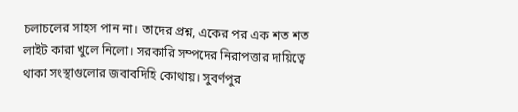চলাচলের সাহস পান না। তাদের প্রশ্ন, একের পর এক শত শত লাইট কারা খুলে নিলো। সরকারি সম্পদের নিরাপত্তার দায়িত্বে থাকা সংস্থাগুলোর জবাবদিহি কোথায়। সুবর্ণপুর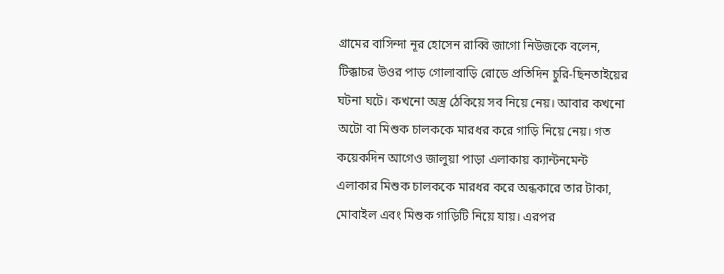গ্রামের বাসিন্দা নূর হোসেন রাব্বি জাগো নিউজকে বলেন, টিক্কাচর উওর পাড় গোলাবাড়ি রোডে প্রতিদিন চুরি-ছিনতাইয়ের ঘটনা ঘটে। কখনো অস্ত্র ঠেকিয়ে সব নিয়ে নেয়। আবার কখনো অটো বা মিশুক চালককে মারধর করে গাড়ি নিয়ে নেয়। গত কয়েকদিন আগেও জালুয়া পাড়া এলাকায় ক্যান্টনমেন্ট এলাকার মিশুক চালককে মারধর করে অন্ধকারে তার টাকা, মোবাইল এবং মিশুক গাড়িটি নিয়ে যায়। এরপর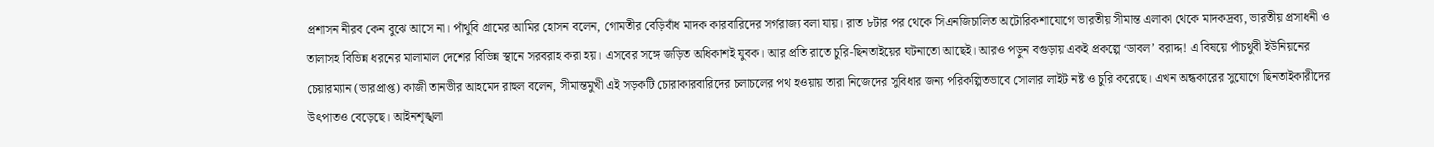প্রশাসন নীরব কেন বুঝে আসে না। পাঁথুবি গ্রামের আমির হোসন বলেন, গোমতীর বেড়িবাঁধ মাদক কারবারিদের সর্গরাজ্য বলা যায়। রাত ৮টার পর থেকে সিএনজিচালিত অটোরিকশাযোগে ভারতীয় সীমান্ত এলাকা থেকে মাদকদ্রব্য, ভারতীয় প্রসাধনী ও তালাসহ বিভিন্ন ধরনের মালামাল দেশের বিভিন্ন স্থানে সরবরাহ করা হয়। এসবের সঙ্গে জড়িত অধিকাশই যুবক। আর প্রতি রাতে চুরি-ছিনতাইয়ের ঘটনাতো আছেই। আরও পড়ুন বগুড়ায় একই প্রকল্পে ‘ডাবল’ বরাদ্দ! এ বিষয়ে পাঁচথুবী ইউনিয়নের চেয়ারম্যান (ভারপ্রাপ্ত) কাজী তানভীর আহমেদ রাহুল বলেন, সীমান্তমুখী এই সড়কটি চোরাকারবারিদের চলাচলের পথ হওয়ায় তারা নিজেদের সুবিধার জন্য পরিকল্পিতভাবে সোলার লাইট নষ্ট ও চুরি করেছে। এখন অন্ধকারের সুযোগে ছিনতাইকারীদের উৎপাতও বেড়েছে। আইনশৃঙ্খলা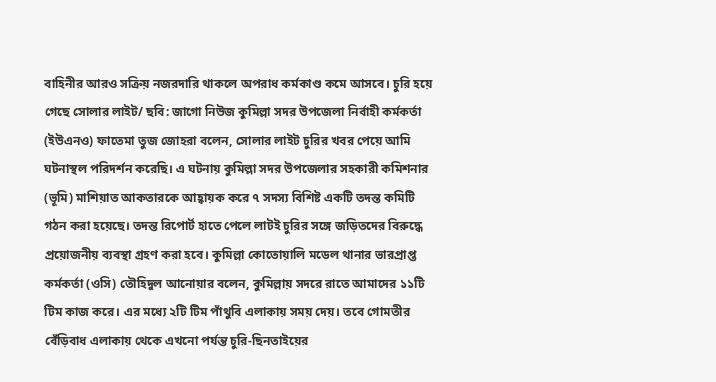বাহিনীর আরও সক্রিয় নজরদারি থাকলে অপরাধ কর্মকাণ্ড কমে আসবে। চুরি হয়ে গেছে সোলার লাইট/ ছবি: জাগো নিউজ কুমিল্লা সদর উপজেলা নির্বাহী কর্মকর্তা (ইউএনও) ফাতেমা তুজ জোহরা বলেন, সোলার লাইট চুরির খবর পেয়ে আমি ঘটনাস্থল পরিদর্শন করেছি। এ ঘটনায় কুমিল্লা সদর উপজেলার সহকারী কমিশনার (ভূমি) মাশিয়াত আকতারকে আহ্বায়ক করে ৭ সদস্য বিশিষ্ট একটি তদন্ত কমিটি গঠন করা হয়েছে। তদন্ত রিপোর্ট হাতে পেলে লাটই চুরির সঙ্গে জড়িতদের বিরুদ্ধে প্রয়োজনীয় ব্যবস্থা গ্রহণ করা হবে। কুমিল্লা কোতোয়ালি মডেল থানার ভারপ্রাপ্ত কর্মকর্তা (ওসি) তৌহিদুল আনোয়ার বলেন, কুমিল্লায় সদরে রাতে আমাদের ১১টি টিম কাজ করে। এর মধ্যে ২টি টিম পাঁথুবি এলাকায় সময় দেয়। তবে গোমতীর বেঁড়িবাধ এলাকায় থেকে এখনো পর্যন্ত চুরি-ছিনতাইয়ের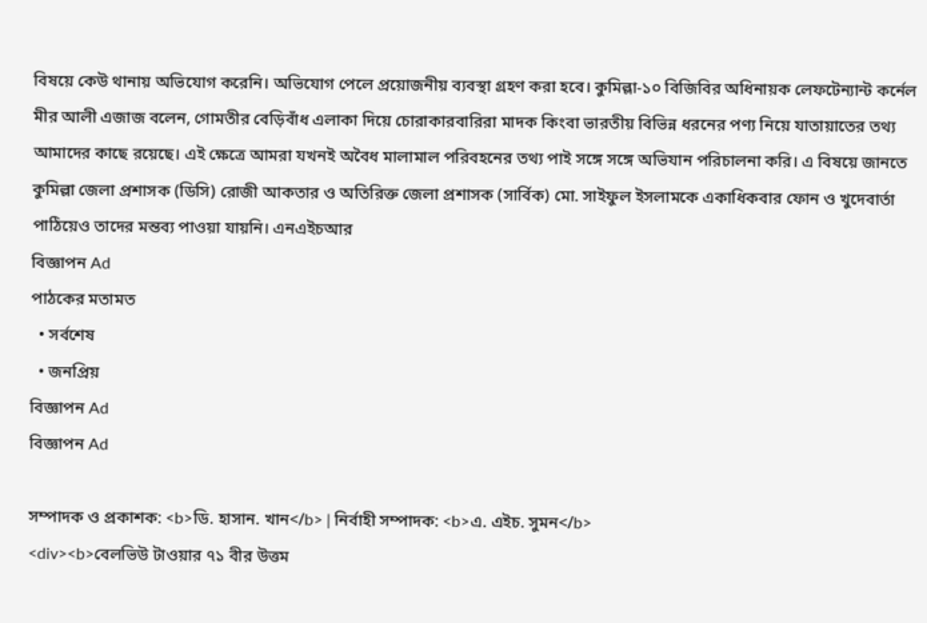বিষয়ে কেউ থানায় অভিযোগ করেনি। অভিযোগ পেলে প্রয়োজনীয় ব্যবস্থা গ্রহণ করা হবে। কুমিল্লা-১০ বিজিবির অধিনায়ক লেফটেন্যান্ট কর্নেল মীর আলী এজাজ বলেন, গোমতীর বেড়িবাঁধ এলাকা দিয়ে চোরাকারবারিরা মাদক কিংবা ভারতীয় বিভিন্ন ধরনের পণ্য নিয়ে যাতায়াতের তথ্য আমাদের কাছে রয়েছে। এই ক্ষেত্রে আমরা যখনই অবৈধ মালামাল পরিবহনের তথ্য পাই সঙ্গে সঙ্গে অভিযান পরিচালনা করি। এ বিষয়ে জানতে কুমিল্লা জেলা প্রশাসক (ডিসি) রোজী আকতার ও অতিরিক্ত জেলা প্রশাসক (সার্বিক) মো. সাইফুল ইসলামকে একাধিকবার ফোন ও খুদেবার্তা পাঠিয়েও তাদের মন্তব্য পাওয়া যায়নি। এনএইচআর
বিজ্ঞাপন Ad
পাঠকের মতামত
  • সর্বশেষ
  • জনপ্রিয়
বিজ্ঞাপন Ad
বিজ্ঞাপন Ad

সম্পাদক ও প্রকাশক: <b>ডি. হাসান. খান</b> | নির্বাহী সম্পাদক: <b>এ. এইচ. সুমন</b>
<div><b>বেলভিউ টাওয়ার ৭১ বীর উত্তম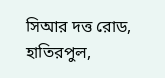সিআর দত্ত রোড, হাতিরপুল,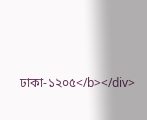ঢাকা-১২০৫</b></div>